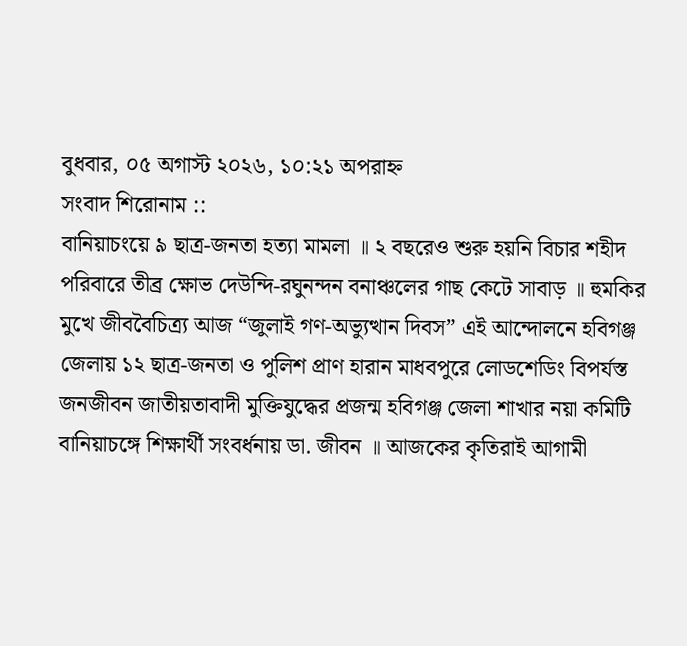বুধবার, ০৫ অগাস্ট ২০২৬, ১০:২১ অপরাহ্ন
সংবাদ শিরোনাম ::
বানিয়াচংয়ে ৯ ছাত্র-জনতা হত্যা মামলা ॥ ২ বছরেও শুরু হয়নি বিচার শহীদ পরিবারে তীব্র ক্ষোভ দেউন্দি-রঘুনন্দন বনাঞ্চলের গাছ কেটে সাবাড় ॥ হুমকির মুখে জীববৈচিত্র্য আজ “জুলাই গণ-অভ্যুত্থান দিবস” এই আন্দোলনে হবিগঞ্জ জেলায় ১২ ছাত্র-জনতা ও পুলিশ প্রাণ হারান মাধবপুরে লোডশেডিং বিপর্যস্ত জনজীবন জাতীয়তাবাদী মুক্তিযুদ্ধের প্রজন্ম হবিগঞ্জ জেলা শাখার নয়া কমিটি বানিয়াচঙ্গে শিক্ষার্থী সংবর্ধনায় ডা. জীবন ॥ আজকের কৃতিরাই আগামী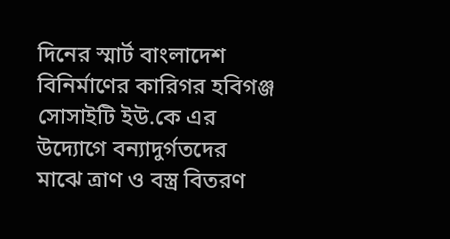দিনের স্মার্ট বাংলাদেশ বিনির্মাণের কারিগর হবিগঞ্জ সোসাইটি ইউ.কে এর উদ্যোগে বন্যাদুর্গতদের মাঝে ত্রাণ ও বস্ত্র বিতরণ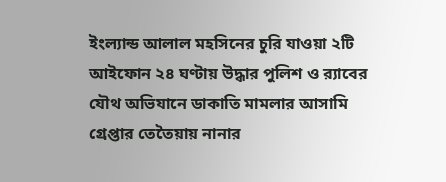ইংল্যান্ড আলাল মহসিনের চুরি যাওয়া ২টি আইফোন ২৪ ঘণ্টায় উদ্ধার পুলিশ ও র‌্যাবের যৌথ অভিযানে ডাকাতি মামলার আসামি গ্রেপ্তার তেতৈয়ায় নানার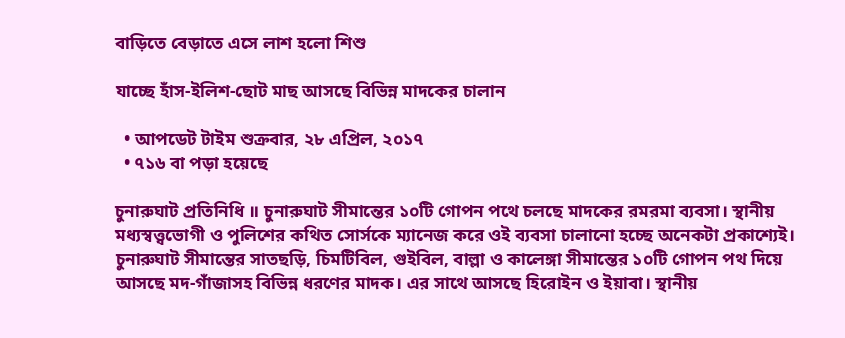বাড়িতে বেড়াতে এসে লাশ হলো শিশু

যাচ্ছে হাঁস-ইলিশ-ছোট মাছ আসছে বিভিন্ন মাদকের চালান

  • আপডেট টাইম শুক্রবার, ২৮ এপ্রিল, ২০১৭
  • ৭১৬ বা পড়া হয়েছে

চুনারুঘাট প্রতিনিধি ॥ চুনারুঘাট সীমান্তের ১০টি গোপন পথে চলছে মাদকের রমরমা ব্যবসা। স্থানীয় মধ্যস্বত্ত্বভোগী ও পুলিশের কথিত সোর্সকে ম্যানেজ করে ওই ব্যবসা চালানো হচ্ছে অনেকটা প্রকাশ্যেই। চুনারুঘাট সীমান্তের সাতছড়ি, চিমটিবিল, গুইবিল, বাল্লা ও কালেঙ্গা সীমান্তের ১০টি গোপন পথ দিয়ে আসছে মদ-গাঁজাসহ বিভিন্ন ধরণের মাদক। এর সাথে আসছে হিরোইন ও ইয়াবা। স্থানীয়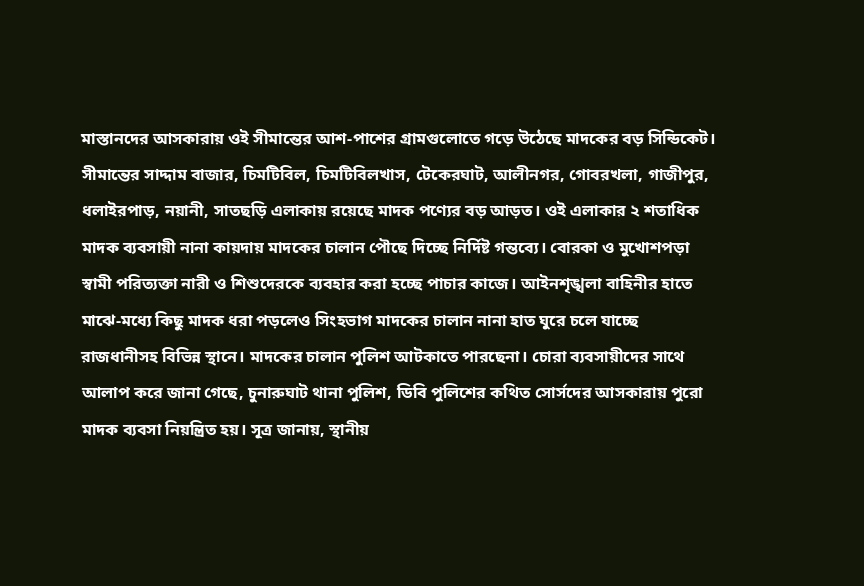মাস্তানদের আসকারায় ওই সীমান্তের আশ-পাশের গ্রামগুলোতে গড়ে উঠেছে মাদকের বড় সিন্ডিকেট। সীমান্তের সাদ্দাম বাজার, চিমটিবিল, চিমটিবিলখাস, টেকেরঘাট, আলীনগর, গোবরখলা, গাজীপুর, ধলাইরপাড়, নয়ানী, সাতছড়ি এলাকায় রয়েছে মাদক পণ্যের বড় আড়ত। ওই এলাকার ২ শতাধিক মাদক ব্যবসায়ী নানা কায়দায় মাদকের চালান পৌছে দিচ্ছে নির্দিষ্ট গন্তব্যে। বোরকা ও মুখোশপড়া স্বামী পরিত্যক্তা নারী ও শিশুদেরকে ব্যবহার করা হচ্ছে পাচার কাজে। আইনশৃঙ্খলা বাহিনীর হাতে মাঝে-মধ্যে কিছু মাদক ধরা পড়লেও সিংহভাগ মাদকের চালান নানা হাত ঘুরে চলে যাচ্ছে রাজধানীসহ বিভিন্ন স্থানে। মাদকের চালান পুলিশ আটকাতে পারছেনা। চোরা ব্যবসায়ীদের সাথে আলাপ করে জানা গেছে, চুনারুঘাট থানা পুলিশ, ডিবি পুলিশের কথিত সোর্সদের আসকারায় পুরো মাদক ব্যবসা নিয়ন্ত্রিত হয়। সূত্র জানায়, স্থানীয়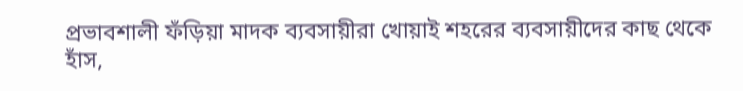প্রভাবশালী ফঁড়িয়া মাদক ব্যবসায়ীরা খোয়াই শহরের ব্যবসায়ীদের কাছ থেকে হাঁস,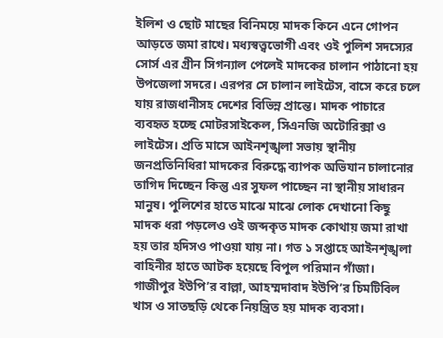ইলিশ ও ছোট মাছের বিনিময়ে মাদক কিনে এনে গোপন আড়তে জমা রাখে। মধ্যস্বত্ত্বভোগী এবং ওই পুলিশ সদস্যের সোর্স এর গ্রীন সিগন্যাল পেলেই মাদকের চালান পাঠানো হয় উপজেলা সদরে। এরপর সে চালান লাইটেস, বাসে করে চলে যায় রাজধানীসহ দেশের বিভিন্ন প্রান্তে। মাদক পাচারে ব্যবহৃত হচ্ছে মোটরসাইকেল, সিএনজি অটোরিক্সা ও লাইটেস। প্রতি মাসে আইনশৃঙ্খলা সভায় স্থানীয় জনপ্রতিনিধিরা মাদকের বিরুদ্ধে ব্যাপক অভিযান চালানোর তাগিদ দিচ্ছেন কিন্তু এর সুফল পাচ্ছেন না স্থানীয় সাধারন মানুষ। পুলিশের হাতে মাঝে মাঝে লোক দেখানো কিছু মাদক ধরা পড়লেও ওই জব্দকৃত মাদক কোথায় জমা রাখা হয় তার হদিসও পাওয়া যায় না। গত ১ সপ্তাহে আইনশৃঙ্খলা বাহিনীর হাতে আটক হয়েছে বিপুল পরিমান গাঁজা। গাজীপুর ইউপি’র বাল্লা, আহম্মদাবাদ ইউপি’র চিমটিবিল খাস ও সাতছড়ি থেকে নিয়ন্ত্রিত হয় মাদক ব্যবসা।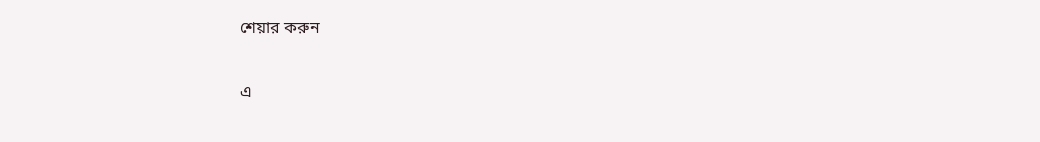শেয়ার করুন

এ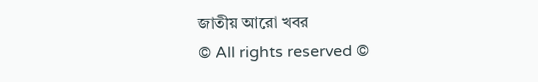জাতীয় আরো খবর
© All rights reserved ©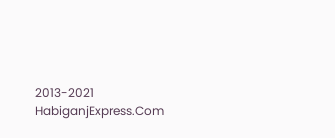2013-2021 HabiganjExpress.Com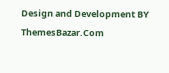Design and Development BY ThemesBazar.Com